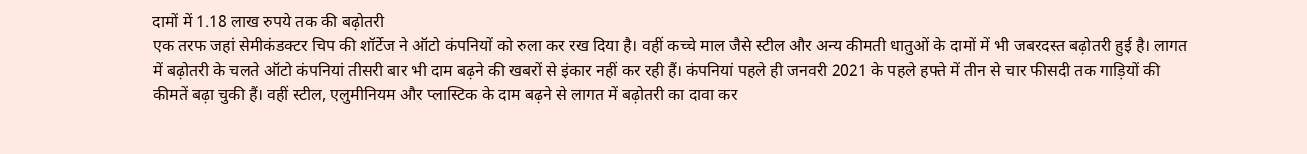दामों में 1.18 लाख रुपये तक की बढ़ोतरी
एक तरफ जहां सेमीकंडक्टर चिप की शॉर्टेज ने ऑटो कंपनियों को रुला कर रख दिया है। वहीं कच्चे माल जैसे स्टील और अन्य कीमती धातुओं के दामों में भी जबरदस्त बढ़ोतरी हुई है। लागत में बढ़ोतरी के चलते ऑटो कंपनियां तीसरी बार भी दाम बढ़ने की खबरों से इंकार नहीं कर रही हैं। कंपनियां पहले ही जनवरी 2021 के पहले हफ्ते में तीन से चार फीसदी तक गाड़ियों की कीमतें बढ़ा चुकी हैं। वहीं स्टील, एलुमीनियम और प्लास्टिक के दाम बढ़ने से लागत में बढ़ोतरी का दावा कर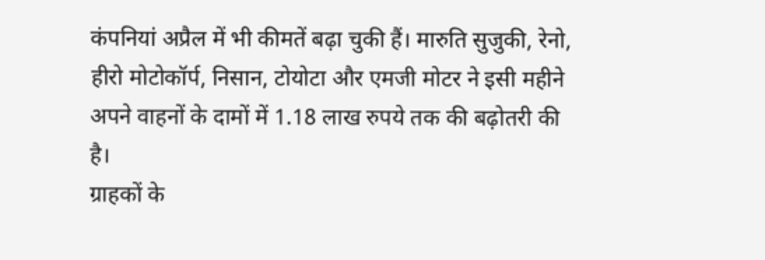कंपनियां अप्रैल में भी कीमतें बढ़ा चुकी हैं। मारुति सुजुकी, रेनो, हीरो मोटोकॉर्प, निसान, टोयोटा और एमजी मोटर ने इसी महीने अपने वाहनों के दामों में 1.18 लाख रुपये तक की बढ़ोतरी की है।
ग्राहकों के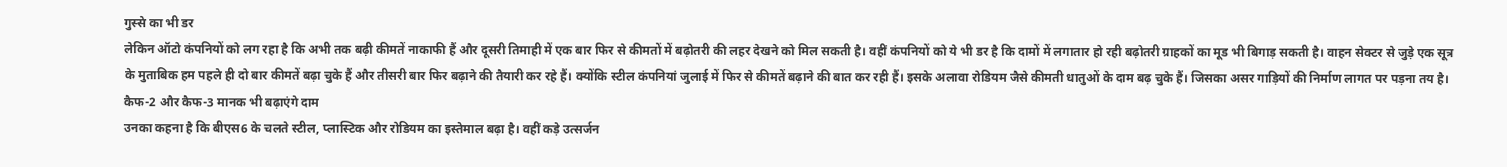गुस्से का भी डर
लेकिन ऑटो कंपनियों को लग रहा है कि अभी तक बढ़ी कीमतें नाकाफी हैं और दूसरी तिमाही में एक बार फिर से कीमतों में बढ़ोतरी की लहर देखने को मिल सकती है। वहीं कंपनियों को ये भी डर है कि दामों में लगातार हो रही बढ़ोतरी ग्राहकों का मूड भी बिगाड़ सकती है। वाहन सेक्टर से जुड़े एक सूत्र के मुताबिक हम पहले ही दो बार कीमतें बढ़ा चुके हैं और तीसरी बार फिर बढ़ाने की तैयारी कर रहे हैं। क्योंकि स्टील कंपनियां जुलाई में फिर से कीमतें बढ़ाने की बात कर रही हैं। इसके अलावा रोडियम जैसे कीमती धातुओं के दाम बढ़ चुके हैं। जिसका असर गाड़ियों की निर्माण लागत पर पड़ना तय है।
कैफ-2 और कैफ-3 मानक भी बढ़ाएंगे दाम
उनका कहना है कि बीएस6 के चलते स्टील, प्लास्टिक और रोडियम का इस्तेमाल बढ़ा है। वहीं कड़े उत्सर्जन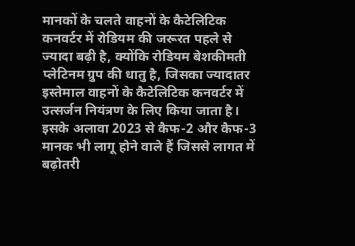मानकों के चलते वाहनों के कैटेलिटिक कनवर्टर में रोडियम की जरूरत पहले से ज्यादा बढ़ी है, क्योंकि रोडियम बेशकीमती प्लेटिनम ग्रुप की धातु है, जिसका ज्यादातर इस्तेमाल वाहनों के कैटेलिटिक कनवर्टर में उत्सर्जन नियंत्रण के लिए किया जाता है। इसके अलावा 2023 से कैफ-2 और कैफ-3 मानक भी लागू होने वाले हैं जिससे लागत में बढ़ोतरी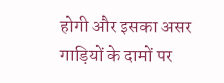होगी और इसका असर गाड़ियों के दामों पर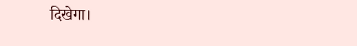दिखेगा।